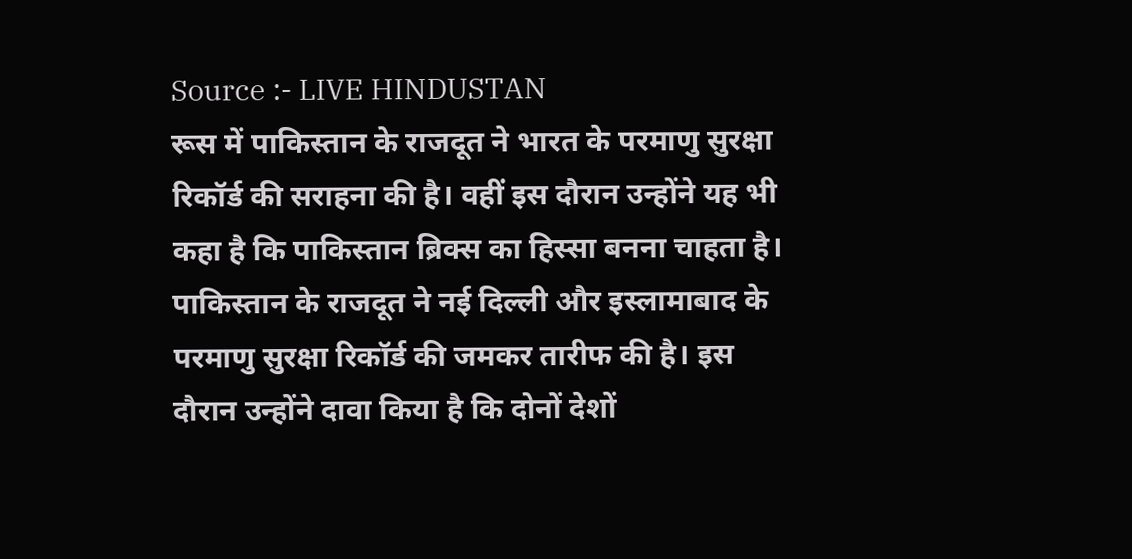Source :- LIVE HINDUSTAN
रूस में पाकिस्तान के राजदूत ने भारत के परमाणु सुरक्षा रिकॉर्ड की सराहना की है। वहीं इस दौरान उन्होंने यह भी कहा है कि पाकिस्तान ब्रिक्स का हिस्सा बनना चाहता है।
पाकिस्तान के राजदूत ने नई दिल्ली और इस्लामाबाद के परमाणु सुरक्षा रिकॉर्ड की जमकर तारीफ की है। इस दौरान उन्होंने दावा किया है कि दोनों देशों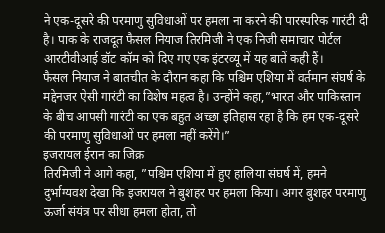ने एक-दूसरे की परमाणु सुविधाओं पर हमला ना करने की पारस्परिक गारंटी दी है। पाक के राजदूत फैसल नियाज तिरमिजी ने एक निजी समाचार पोर्टल आरटीवीआई डॉट कॉम को दिए गए एक इंटरव्यू में यह बातें कही हैं।
फैसल नियाज ने बातचीत के दौरान कहा कि पश्चिम एशिया में वर्तमान संघर्ष के मद्देनजर ऐसी गारंटी का विशेष महत्व है। उन्होंने कहा,”भारत और पाकिस्तान के बीच आपसी गारंटी का एक बहुत अच्छा इतिहास रहा है कि हम एक-दूसरे की परमाणु सुविधाओं पर हमला नहीं करेंगे।”
इजरायल ईरान का जिक्र
तिरमिजी ने आगे कहा, ”पश्चिम एशिया में हुए हालिया संघर्ष में, हमने दुर्भाग्यवश देखा कि इजरायल ने बुशहर पर हमला किया। अगर बुशहर परमाणु ऊर्जा संयंत्र पर सीधा हमला होता, तो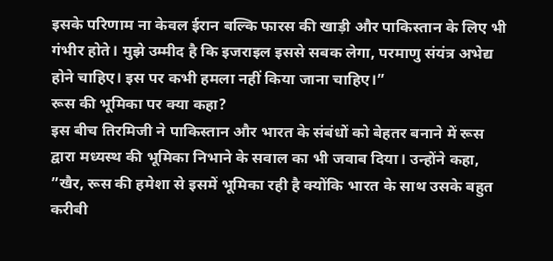इसके परिणाम ना केवल ईरान बल्कि फारस की खाड़ी और पाकिस्तान के लिए भी गंभीर होते। मुझे उम्मीद है कि इजराइल इससे सबक लेगा, परमाणु संयंत्र अभेद्य होने चाहिए। इस पर कभी हमला नहीं किया जाना चाहिए।”
रूस की भूमिका पर क्या कहा?
इस बीच तिरमिजी ने पाकिस्तान और भारत के संबंधों को बेहतर बनाने में रूस द्वारा मध्यस्थ की भूमिका निभाने के सवाल का भी जवाब दिया। उन्होंने कहा, ”खैर, रूस की हमेशा से इसमें भूमिका रही है क्योंकि भारत के साथ उसके बहुत करीबी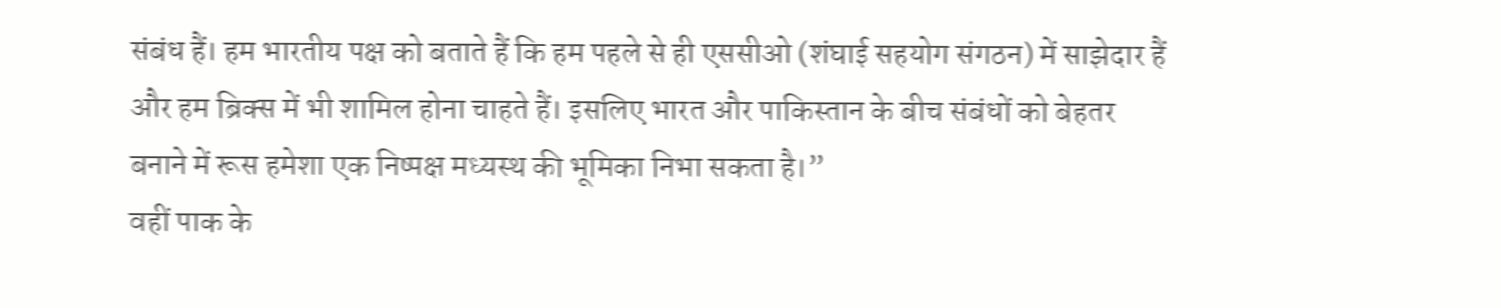संबंध हैं। हम भारतीय पक्ष को बताते हैं कि हम पहले से ही एससीओ (शंघाई सहयोग संगठन) में साझेदार हैं और हम ब्रिक्स में भी शामिल होना चाहते हैं। इसलिए भारत और पाकिस्तान के बीच संबंधों को बेहतर बनाने में रूस हमेशा एक निष्पक्ष मध्यस्थ की भूमिका निभा सकता है।”
वहीं पाक के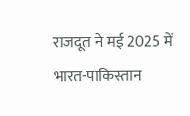राजदूत ने मई 2025 में भारत-पाकिस्तान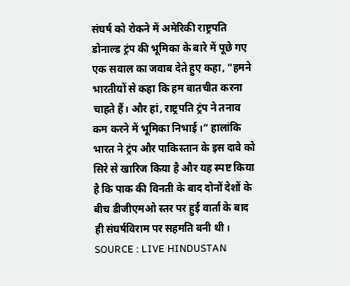संघर्ष को रोकने में अमेरिकी राष्ट्रपति डोनाल्ड ट्रंप की भूमिका के बारे में पूछे गए एक सवाल का जवाब देते हुए कहा, ”हमने भारतीयों से कहा कि हम बातचीत करना चाहते हैं। और हां, राष्ट्रपति ट्रंप ने तनाव कम करने में भूमिका निभाई।” हालांकि भारत ने ट्रंप और पाकिस्तान के इस दावे को सिरे से खारिज किया है और यह स्पष्ट किया है कि पाक की विनती के बाद दोनों देशों के बीच डीजीएमओ स्तर पर हुई वार्ता के बाद ही संघर्षविराम पर सहमति बनी थी।
SOURCE : LIVE HINDUSTAN